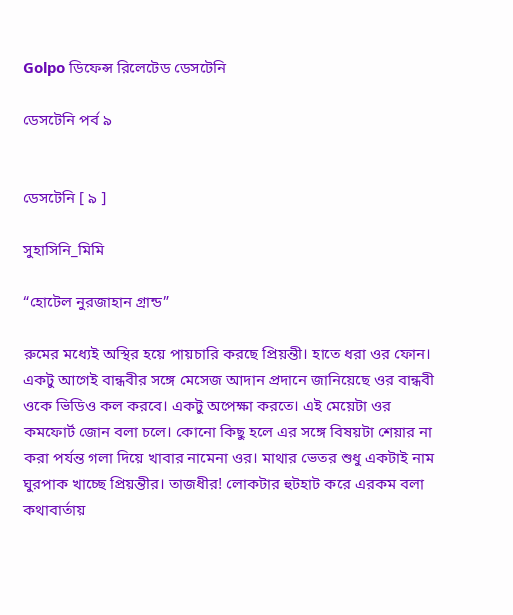Golpo ডিফেন্স রিলেটেড ডেসটেনি

ডেসটেনি পর্ব ৯


ডেসটেনি [ ৯ ]

সুহাসিনি_মিমি

“হোটেল নুরজাহান গ্রান্ড”

রুমের মধ্যেই অস্থির হয়ে পায়চারি করছে প্রিয়ন্তী। হাতে ধরা ওর ফোন। একটু আগেই বান্ধবীর সঙ্গে মেসেজ আদান প্রদানে জানিয়েছে ওর বান্ধবী ওকে ভিডিও কল করবে। একটু অপেক্ষা করতে। এই মেয়েটা ওর কমফোর্ট জোন বলা চলে। কোনো কিছু হলে এর সঙ্গে বিষয়টা শেয়ার না করা পর্যন্ত গলা দিয়ে খাবার নামেনা ওর। মাথার ভেতর শুধু একটাই নাম ঘুরপাক খাচ্ছে প্রিয়ন্তীর। তাজধীর! লোকটার হুটহাট করে এরকম বলা কথাবার্তায়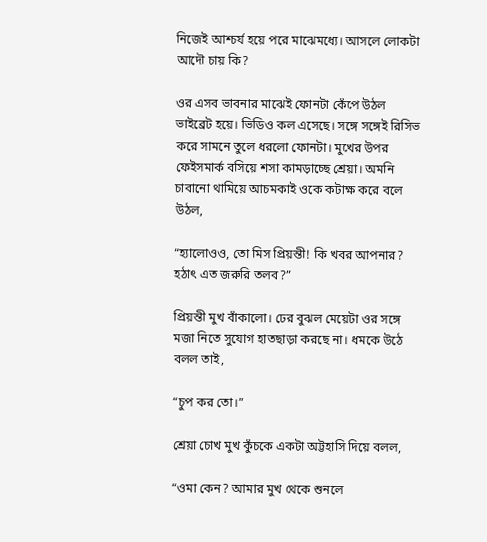নিজেই আশ্চর্য হয়ে পরে মাঝেমধ্যে। আসলে লোকটা আদৌ চায় কি?

ওর এসব ভাবনার মাঝেই ফোনটা কেঁপে উঠল ভাইব্রেট হয়ে। ভিডিও কল এসেছে। সঙ্গে সঙ্গেই রিসিভ করে সামনে তুলে ধরলো ফোনটা। মুখের উপর ফেইসমার্ক বসিয়ে শসা কামড়াচ্ছে শ্রেয়া। অমনি চাবানো থামিয়ে আচমকাই ওকে কটাক্ষ করে বলে উঠল,

“হ্যালোওও, তো মিস প্রিয়ন্তী! কি খবর আপনার? হঠাৎ এত জরুরি তলব?”

প্রিয়ন্তী মুখ বাঁকালো। ঢের বুঝল মেয়েটা ওর সঙ্গে মজা নিতে সুযোগ হাতছাড়া করছে না। ধমকে উঠে বলল তাই,

“চুপ কর তো।”

শ্রেয়া চোখ মুখ কুঁচকে একটা অট্টহাসি দিয়ে বলল,

“ওমা কেন? আমার মুখ থেকে শুনলে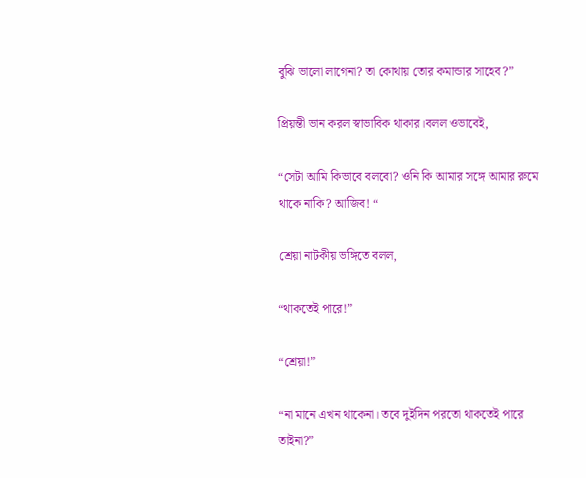বুঝি ভালো লাগেনা? তা কোথায় তোর কমান্ডার সাহেব?”

প্রিয়ন্তী ভান করল স্বাভাবিক থাকার।বলল ওভাবেই,

“সেটা আমি কিভাবে বলবো? ওনি কি আমার সঙ্গে আমার রুমে থাকে নাকি? আজিব! “

শ্রেয়া নাটকীয় ভঙ্গিতে বলল,

“থাকতেই পারে!”

“শ্রেয়া!”

“না মানে এখন থাকেনা। তবে দুইদিন পরতো থাকতেই পারে তাইনা?”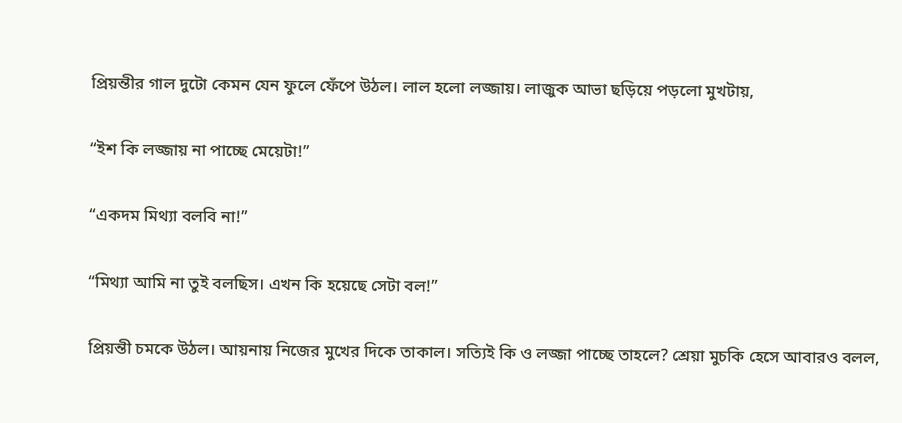প্রিয়ন্তীর গাল দুটো কেমন যেন ফুলে ফেঁপে উঠল। লাল হলো লজ্জায়। লাজুক আভা ছড়িয়ে পড়লো মুখটায়,

“ইশ কি লজ্জায় না পাচ্ছে মেয়েটা!”

“একদম মিথ্যা বলবি না!”

“মিথ্যা আমি না তুই বলছিস। এখন কি হয়েছে সেটা বল!”

প্রিয়ন্তী চমকে উঠল। আয়নায় নিজের মুখের দিকে তাকাল। সত্যিই কি ও লজ্জা পাচ্ছে তাহলে? শ্রেয়া মুচকি হেসে আবারও বলল,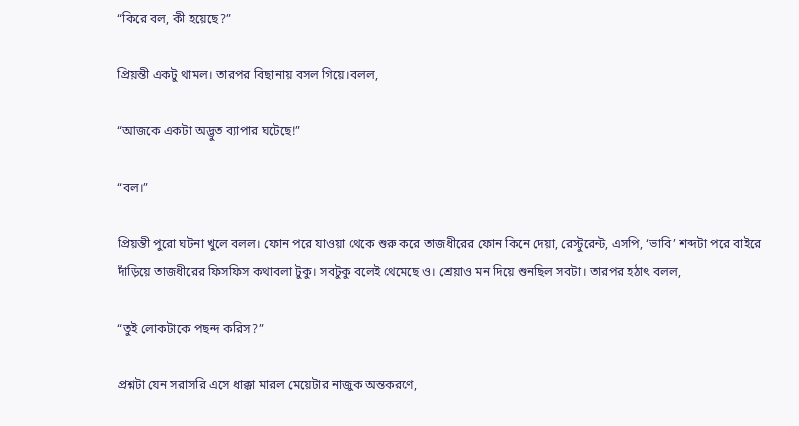“কিরে বল, কী হয়েছে?”

প্রিয়ন্তী একটু থামল। তারপর বিছানায় বসল গিয়ে।বলল,

“আজকে একটা অদ্ভুত ব্যাপার ঘটেছে!”

“বল।”

প্রিয়ন্তী পুরো ঘটনা খুলে বলল। ফোন পরে যাওয়া থেকে শুরু করে তাজধীরের ফোন কিনে দেয়া, রেস্টুরেন্ট, এসপি, ‘ভাবি’ শব্দটা পরে বাইরে দাঁড়িয়ে তাজধীরের ফিসফিস কথাবলা টুকু। সবটুকু বলেই থেমেছে ও। শ্রেয়াও মন দিয়ে শুনছিল সবটা। তারপর হঠাৎ বলল,

“তুই লোকটাকে পছন্দ করিস?”

প্রশ্নটা যেন সরাসরি এসে ধাক্কা মারল মেয়েটার নাজুক অন্তকরণে,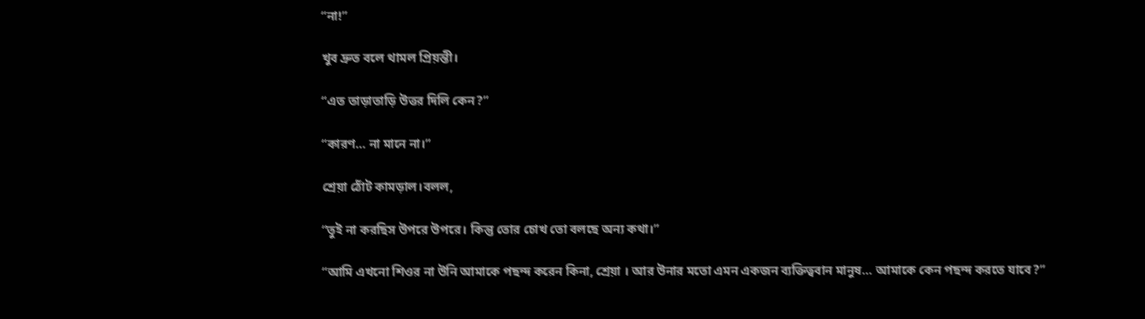“না!”

খুব দ্রুত বলে থামল প্রিয়ন্তী।

“এত তাড়াতাড়ি উত্তর দিলি কেন?”

“কারণ… না মানে না।”

শ্রেয়া ঠোঁট কামড়াল।বলল,

“তুই না করছিস উপরে উপরে। কিন্তু তোর চোখ তো বলছে অন্য কথা।”

“আমি এখনো শিওর না উনি আমাকে পছন্দ করেন কিনা, শ্রেয়া । আর উনার মতো এমন একজন ব্যক্তিত্ববান মানুষ… আমাকে কেন পছন্দ করতে যাবে?”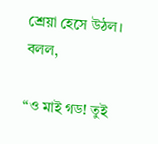শ্রেয়া হেসে উঠল। বলল,

“ও মাই গড! তুই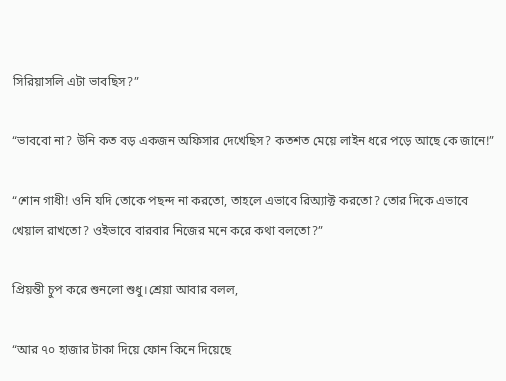সিরিয়াসলি এটা ভাবছিস?”

“ভাববো না? উনি কত বড় একজন অফিসার দেখেছিস? কতশত মেয়ে লাইন ধরে পড়ে আছে কে জানে!”

“শোন গাধী! ওনি যদি তোকে পছন্দ না করতো, তাহলে এভাবে রিঅ্যাক্ট করতো? তোর দিকে এভাবে খেয়াল রাখতো? ওইভাবে বারবার নিজের মনে করে কথা বলতো?”

প্রিয়ন্তী চুপ করে শুনলো শুধু।শ্রেয়া আবার বলল,

“আর ৭০ হাজার টাকা দিয়ে ফোন কিনে দিয়েছে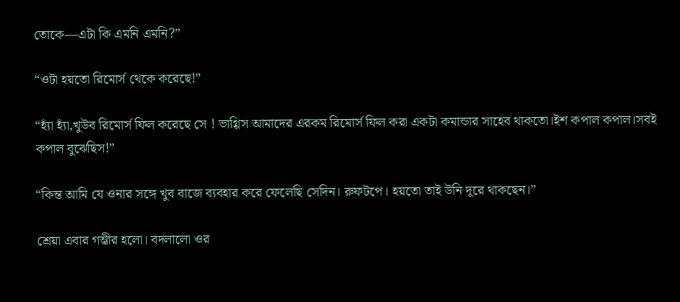তোকে—এটা কি এমনি এমনি?”

“ওটা হয়তো রিমোর্স থেকে করেছে!”

“হ্যাঁ হ্যাঁ,খুউব রিমোর্স ফিল করেছে সে ! ভাগ্গিস আমাদের এরকম রিমোর্স ফিল করা একটা কমান্ডার সাহেব থাকতো।ইশ কপাল কপাল।সবই কপাল বুঝেছিস!”

“কিন্ত আমি যে ওনার সঙ্গে খুব বাজে ব্যবহার করে ফেলেছি সেদিন। রুফটপে। হয়তো তাই উনি দূরে থাকছেন।”

শ্রেয়া এবার গম্ভীর হলো। বদলালো ওর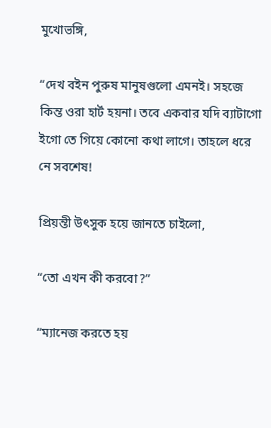মুখোভঙ্গি,

“দেখ বইন পুরুষ মানুষগুলো এমনই। সহজে কিন্ত ওরা হার্ট হয়না। তবে একবার যদি ব্যাটাগো ইগো তে গিয়ে কোনো কথা লাগে। তাহলে ধরে নে সবশেষ!

প্রিয়ন্তী উৎসুক হয়ে জানতে চাইলো,

“তো এখন কী করবো?”

“ম্যানেজ করতে হয়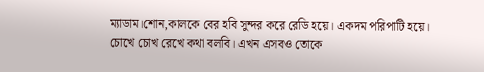ম্যাডাম।শোন,কালকে বের হবি সুন্দর করে রেডি হয়ে। একদম পরিপাটি হয়ে। চোখে চোখ রেখে কথা বলবি। এখন এসবও তোকে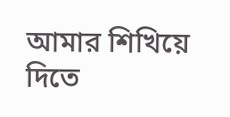আমার শিখিয়ে দিতে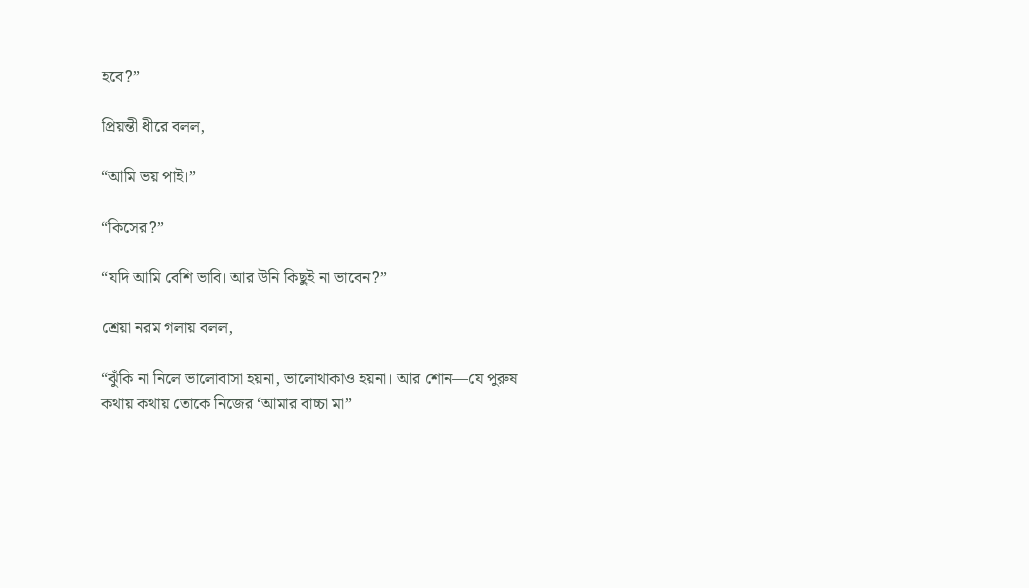হবে?”

প্রিয়ন্তী ধীরে বলল,

“আমি ভয় পাই।”

“কিসের?”

“যদি আমি বেশি ভাবি। আর উনি কিছুই না ভাবেন?”

শ্রেয়া নরম গলায় বলল,

“ঝুঁকি না নিলে ভালোবাসা হয়না, ভালোথাকাও হয়না। আর শোন—যে পুরুষ কথায় কথায় তোকে নিজের ‘আমার বাচ্চা মা”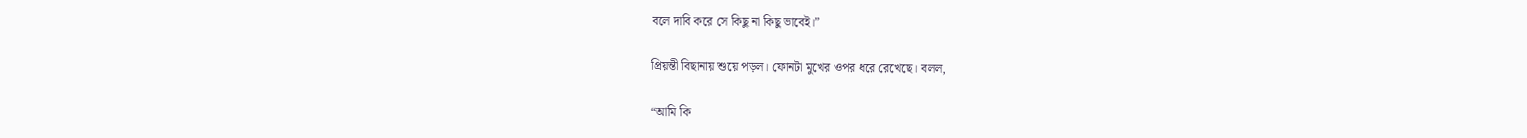বলে দাবি করে সে কিছু না কিছু ভাবেই।”

প্রিয়ন্তী বিছানায় শুয়ে পড়ল। ফোনটা মুখের ওপর ধরে রেখেছে। বলল,

“আমি কি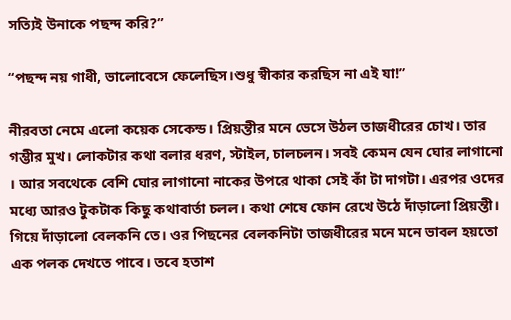সত্যিই উনাকে পছন্দ করি?”

“পছন্দ নয় গাধী, ভালোবেসে ফেলেছিস।শুধু স্বীকার করছিস না এই যা!”

নীরবতা নেমে এলো কয়েক সেকেন্ড। প্রিয়ন্তীর মনে ভেসে উঠল তাজধীরের চোখ। তার গম্ভীর মুখ। লোকটার কথা বলার ধরণ, স্টাইল, চালচলন। সবই কেমন যেন ঘোর লাগানো । আর সবথেকে বেশি ঘোর লাগানো নাকের উপরে থাকা সেই কাঁ টা দাগটা। এরপর ওদের মধ্যে আরও টুকটাক কিছু কথাবার্তা চলল। কথা শেষে ফোন রেখে উঠে দাঁড়ালো প্রিয়ন্তী। গিয়ে দাঁড়ালো বেলকনি তে। ওর পিছনের বেলকনিটা তাজধীরের মনে মনে ভাবল হয়তো এক পলক দেখতে পাবে। তবে হতাশ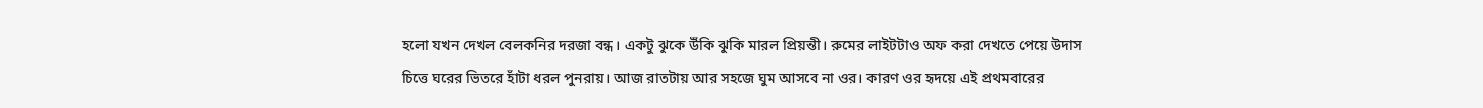হলো যখন দেখল বেলকনির দরজা বন্ধ। একটু ঝুকে উঁকি ঝুকি মারল প্রিয়ন্তী। রুমের লাইটটাও অফ করা দেখতে পেয়ে উদাস চিত্তে ঘরের ভিতরে হাঁটা ধরল পুনরায়। আজ রাতটায় আর সহজে ঘুম আসবে না ওর। কারণ ওর হৃদয়ে এই প্রথমবারের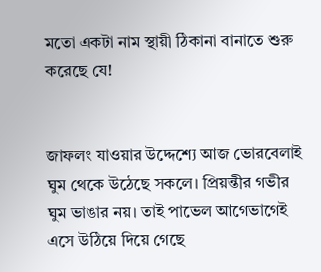মতো একটা নাম স্থায়ী ঠিকানা বানাতে শুরু করেছে যে!


জাফলং যাওয়ার উদ্দেশ্যে আজ ভোরবেলাই ঘুম থেকে উঠেছে সকলে। প্রিয়ন্তীর গভীর ঘুম ভাঙার নয়। তাই পাভেল আগেভাগেই এসে উঠিয়ে দিয়ে গেছে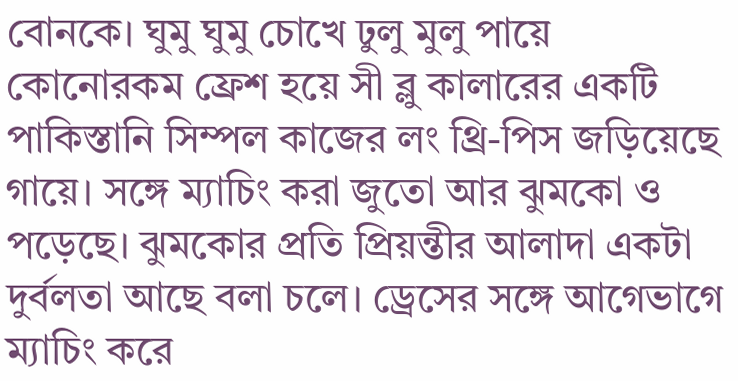বোনকে। ঘুমু ঘুমু চোখে ঢুলু মুলু পায়ে কোনোরকম ফ্রেশ হয়ে সী ব্লু কালারের একটি পাকিস্তানি সিম্পল কাজের লং থ্রি-পিস জড়িয়েছে গায়ে। সঙ্গে ম্যাচিং করা জুতো আর ঝুমকো ও পড়েছে। ঝুমকোর প্রতি প্রিয়ন্তীর আলাদা একটা দুর্বলতা আছে বলা চলে। ড্রেসের সঙ্গে আগেভাগে ম্যাচিং করে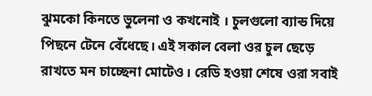ঝুমকো কিনতে ভুলেনা ও কখনোই । চুলগুলো ব্যান্ড দিয়ে পিছনে টেনে বেঁধেছে। এই সকাল বেলা ওর চুল ছেড়ে রাখতে মন চাচ্ছেনা মোটেও। রেডি হওয়া শেষে ওরা সবাই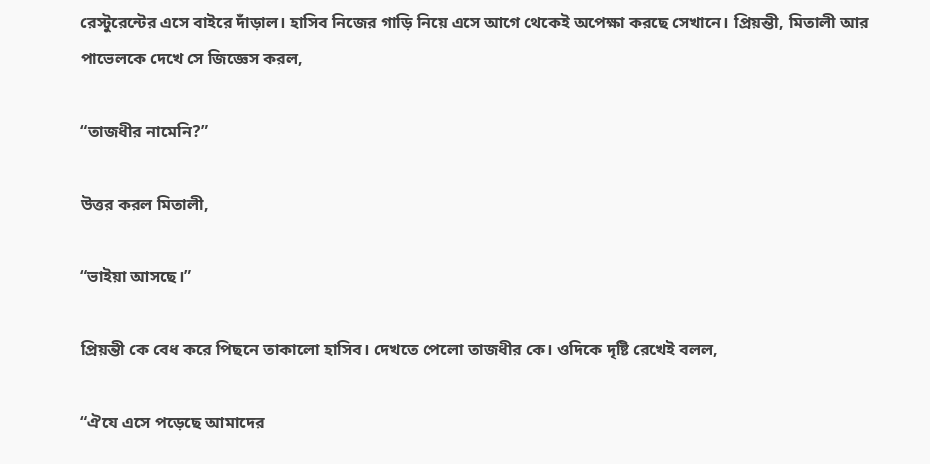রেস্টুরেন্টের এসে বাইরে দাঁড়াল। হাসিব নিজের গাড়ি নিয়ে এসে আগে থেকেই অপেক্ষা করছে সেখানে। প্রিয়ন্তী, মিতালী আর পাভেলকে দেখে সে জিজ্ঞেস করল,

“তাজধীর নামেনি?”

উত্তর করল মিতালী,

“ভাইয়া আসছে।”

প্রিয়ন্তী কে বেধ করে পিছনে তাকালো হাসিব। দেখতে পেলো তাজধীর কে। ওদিকে দৃষ্টি রেখেই বলল,

“ঐযে এসে পড়েছে আমাদের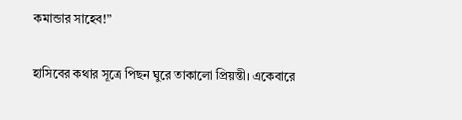কমান্ডার সাহেব!”

হাসিবের কথার সূত্রে পিছন ঘুরে তাকালো প্রিয়ন্তী। একেবারে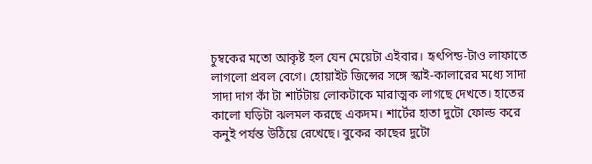চুম্বকের মতো আকৃষ্ট হল যেন মেয়েটা এইবার। হৃৎপিন্ড-টাও লাফাতে লাগলো প্রবল বেগে। হোয়াইট জিন্সের সঙ্গে স্কাই-কালারের মধ্যে সাদা সাদা দাগ কাঁ টা শার্টটায় লোকটাকে মারাত্মক লাগছে দেখতে। হাতের কালো ঘড়িটা ঝলমল করছে একদম। শার্টের হাতা দুটো ফোল্ড করে কনুই পর্যন্ত উঠিয়ে রেখেছে। বুকের কাছের দুটো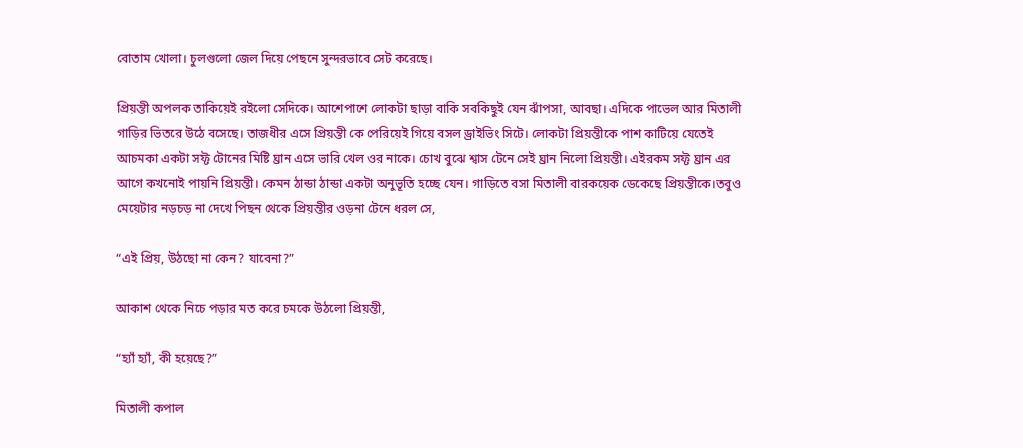বোতাম খোলা। চুলগুলো জেল দিয়ে পেছনে সুন্দরভাবে সেট করেছে।

প্রিয়ন্তী অপলক তাকিয়েই রইলো সেদিকে। আশেপাশে লোকটা ছাড়া বাকি সবকিছুই যেন ঝাঁপসা, আবছা। এদিকে পাভেল আর মিতালী গাড়ির ভিতরে উঠে বসেছে। তাজধীর এসে প্রিয়ন্তী কে পেরিয়েই গিয়ে বসল ড্রাইভিং সিটে। লোকটা প্রিয়ন্তীকে পাশ কাটিয়ে যেতেই আচমকা একটা সফ্ট টোনের মিষ্টি ঘ্রান এসে ভারি খেল ওর নাকে। চোখ বুঝে শ্বাস টেনে সেই ঘ্রান নিলো প্রিয়ন্তী। এইরকম সফ্ট ঘ্রান এর আগে কখনোই পায়নি প্রিয়ন্তী। কেমন ঠান্ডা ঠান্ডা একটা অনুভূতি হচ্ছে যেন। গাড়িতে বসা মিতালী বারকয়েক ডেকেছে প্রিয়ন্তীকে।তবুও মেয়েটার নড়চড় না দেখে পিছন থেকে প্রিয়ন্তীর ওড়না টেনে ধরল সে,

“এই প্রিয়, উঠছো না কেন? যাবেনা?”

আকাশ থেকে নিচে পড়ার মত করে চমকে উঠলো প্রিয়ন্তী,

“হ্যাঁ হ্যাঁ, কী হয়েছে?”

মিতালী কপাল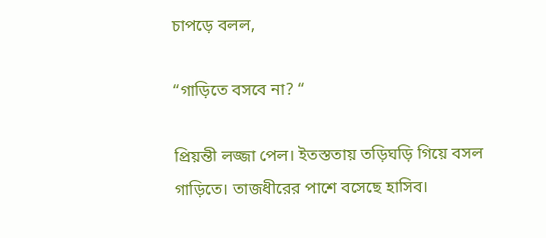চাপড়ে বলল,

“গাড়িতে বসবে না? “

প্রিয়ন্তী লজ্জা পেল। ইতস্ততায় তড়িঘড়ি গিয়ে বসল গাড়িতে। তাজধীরের পাশে বসেছে হাসিব।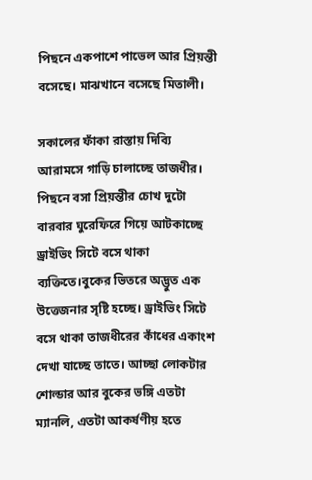পিছনে একপাশে পাভেল আর প্রিয়ন্তী বসেছে। মাঝখানে বসেছে মিতালী।

সকালের ফাঁকা রাস্তায় দিব্যি আরামসে গাড়ি চালাচ্ছে তাজধীর। পিছনে বসা প্রিয়ন্তীর চোখ দুটো বারবার ঘুরেফিরে গিয়ে আটকাচ্ছে ড্রাইভিং সিটে বসে থাকা ব্যক্তিতে।বুকের ভিতরে অদ্ভুত এক উত্তেজনার সৃষ্টি হচ্ছে। ড্রাইভিং সিটে বসে থাকা তাজধীরের কাঁধের একাংশ দেখা যাচ্ছে তাতে। আচ্ছা লোকটার শোল্ডার আর বুকের ভঙ্গি এতটা ম্যানলি, এতটা আকর্ষণীয় হতে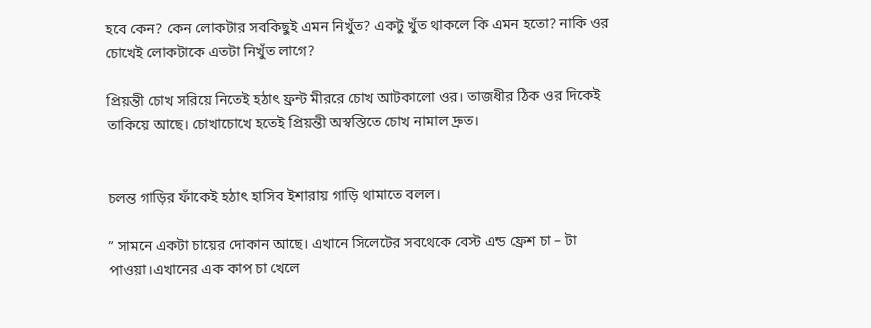হবে কেন? কেন লোকটার সবকিছুই এমন নিখুঁত? একটু খুঁত থাকলে কি এমন হতো? নাকি ওর চোখেই লোকটাকে এতটা নিখুঁত লাগে?

প্রিয়ন্তী চোখ সরিয়ে নিতেই হঠাৎ ফ্রন্ট মীররে চোখ আটকালো ওর। তাজধীর ঠিক ওর দিকেই তাকিয়ে আছে। চোখাচোখে হতেই প্রিয়ন্তী অস্বস্তিতে চোখ নামাল দ্রুত।


চলন্ত গাড়ির ফাঁকেই হঠাৎ হাসিব ইশারায় গাড়ি থামাতে বলল।

” সামনে একটা চায়ের দোকান আছে। এখানে সিলেটের সবথেকে বেস্ট এন্ড ফ্রেশ চা – টা পাওয়া।এখানের এক কাপ চা খেলে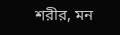শরীর, মন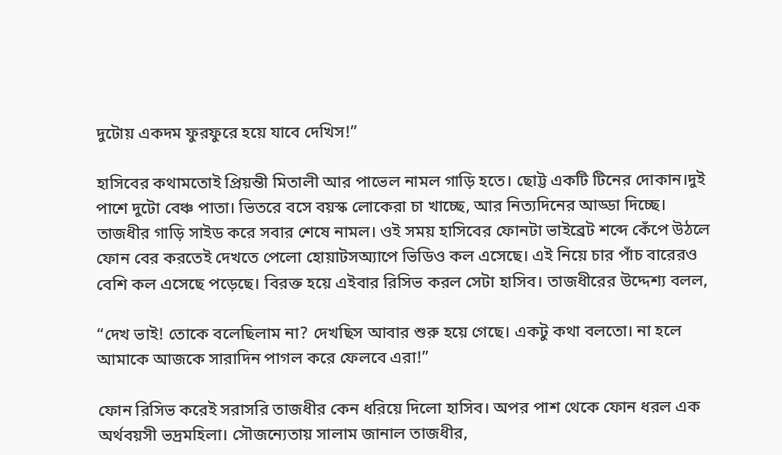দুটোয় একদম ফুরফুরে হয়ে যাবে দেখিস!”

হাসিবের কথামতোই প্রিয়ন্তী মিতালী আর পাভেল নামল গাড়ি হতে। ছোট্ট একটি টিনের দোকান।দুই পাশে দুটো বেঞ্চ পাতা। ভিতরে বসে বয়স্ক লোকেরা চা খাচ্ছে, আর নিত্যদিনের আড্ডা দিচ্ছে। তাজধীর গাড়ি সাইড করে সবার শেষে নামল। ওই সময় হাসিবের ফোনটা ভাইব্রেট শব্দে কেঁপে উঠলে ফোন বের করতেই দেখতে পেলো হোয়াটসঅ্যাপে ভিডিও কল এসেছে। এই নিয়ে চার পাঁচ বারেরও বেশি কল এসেছে পড়েছে। বিরক্ত হয়ে এইবার রিসিভ করল সেটা হাসিব। তাজধীরের উদ্দেশ্য বলল,

“দেখ ভাই! তোকে বলেছিলাম না? দেখছিস আবার শুরু হয়ে গেছে। একটু কথা বলতো। না হলে আমাকে আজকে সারাদিন পাগল করে ফেলবে এরা!”

ফোন রিসিভ করেই সরাসরি তাজধীর কেন ধরিয়ে দিলো হাসিব। অপর পাশ থেকে ফোন ধরল এক অর্থবয়সী ভদ্রমহিলা। সৌজন্যেতায় সালাম জানাল তাজধীর,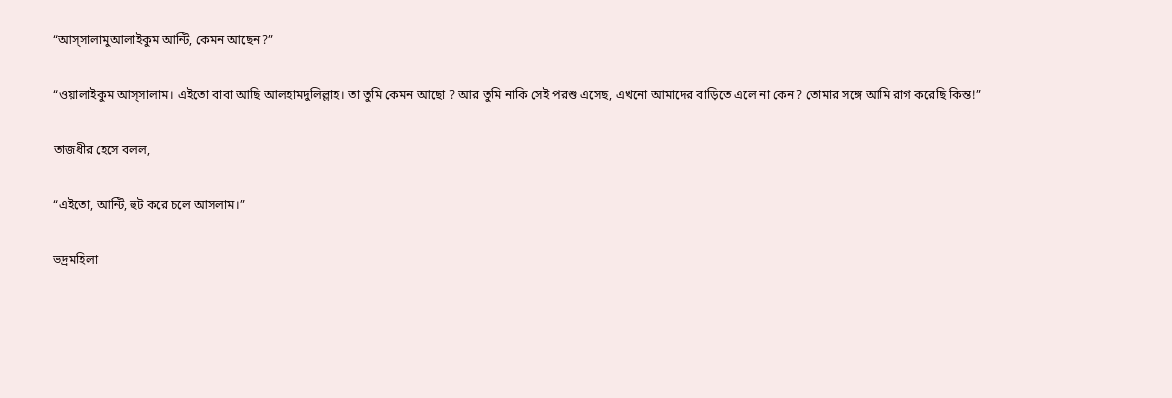“আস্সালামুআলাইকুম আন্টি, কেমন আছেন?”

“ওয়ালাইকুম আস্সালাম। এইতো বাবা আছি আলহামদুলিল্লাহ। তা তুমি কেমন আছো ? আর তুমি নাকি সেই পরশু এসেছ, এখনো আমাদের বাড়িতে এলে না কেন? তোমার সঙ্গে আমি রাগ করেছি কিন্ত!”

তাজধীর হেসে বলল,

“এইতো, আন্টি, হুট করে চলে আসলাম।”

ভদ্রমহিলা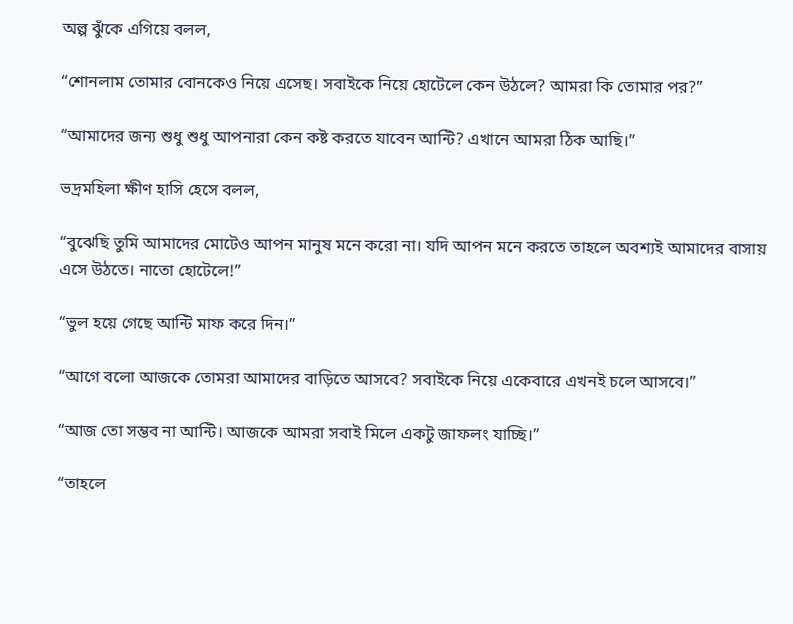অল্প ঝুঁকে এগিয়ে বলল,

“শোনলাম তোমার বোনকেও নিয়ে এসেছ। সবাইকে নিয়ে হোটেলে কেন উঠলে? আমরা কি তোমার পর?”

“আমাদের জন্য শুধু শুধু আপনারা কেন কষ্ট করতে যাবেন আন্টি? এখানে আমরা ঠিক আছি।”

ভদ্রমহিলা ক্ষীণ হাসি হেসে বলল,

“বুঝেছি তুমি আমাদের মোটেও আপন মানুষ মনে করো না। যদি আপন মনে করতে তাহলে অবশ্যই আমাদের বাসায় এসে উঠতে। নাতো হোটেলে!”

“ভুল হয়ে গেছে আন্টি মাফ করে দিন।”

“আগে বলো আজকে তোমরা আমাদের বাড়িতে আসবে? সবাইকে নিয়ে একেবারে এখনই চলে আসবে।”

“আজ তো সম্ভব না আন্টি। আজকে আমরা সবাই মিলে একটু জাফলং যাচ্ছি।”

“তাহলে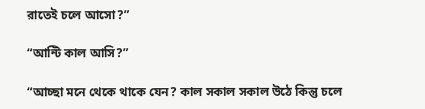রাতেই চলে আসো?”

“আন্টি কাল আসি?”

“আচ্ছা মনে থেকে থাকে যেন? কাল সকাল সকাল উঠে কিন্তু চলে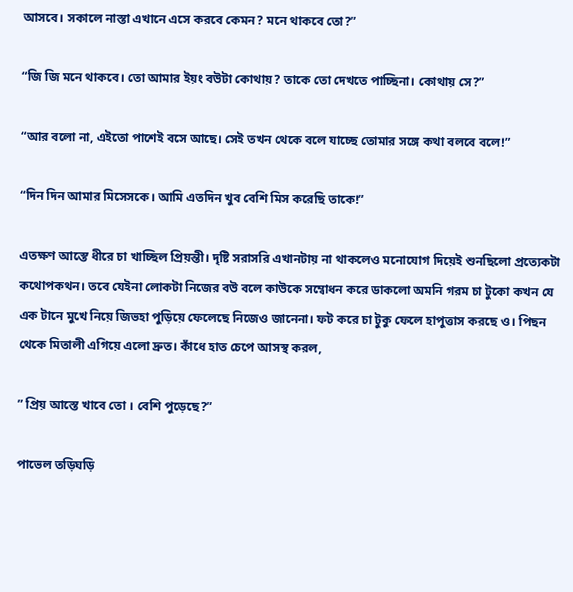আসবে। সকালে নাস্তা এখানে এসে করবে কেমন? মনে থাকবে তো?”

“জি জি মনে থাকবে। তো আমার ইয়ং বউটা কোথায়? তাকে তো দেখতে পাচ্ছিনা। কোথায় সে?”

“আর বলো না, এইতো পাশেই বসে আছে। সেই তখন থেকে বলে যাচ্ছে তোমার সঙ্গে কথা বলবে বলে!”

“দিন দিন আমার মিসেসকে। আমি এতদিন খুব বেশি মিস করেছি তাকে!”

এতক্ষণ আস্তে ধীরে চা খাচ্ছিল প্রিয়ন্তী। দৃষ্টি সরাসরি এখানটায় না থাকলেও মনোযোগ দিয়েই শুনছিলো প্রত্যেকটা কথোপকথন। তবে যেইনা লোকটা নিজের বউ বলে কাউকে সম্বোধন করে ডাকলো অমনি গরম চা টুকো কখন যে এক টানে মুখে নিয়ে জিভহা পুড়িয়ে ফেলেছে নিজেও জানেনা। ফট করে চা টুকু ফেলে হাপুত্তাস করছে ও। পিছন থেকে মিতালী এগিয়ে এলো দ্রুত। কাঁধে হাত চেপে আসস্থ করল,

” প্রিয় আস্তে খাবে তো । বেশি পুড়েছে?”

পাভেল তড়িঘড়ি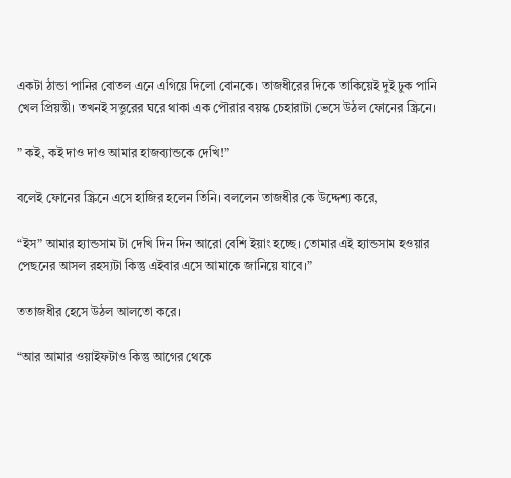একটা ঠান্ডা পানির বোতল এনে এগিয়ে দিলো বোনকে। তাজধীরের দিকে তাকিয়েই দুই ঢুক পানি খেল প্রিয়ন্তী। তখনই সত্তুরের ঘরে থাকা এক পৌরার বয়স্ক চেহারাটা ভেসে উঠল ফোনের স্ক্রিনে।

” কই, কই দাও দাও আমার হাজব্যান্ডকে দেখি!”

বলেই ফোনের স্ক্রিনে এসে হাজির হলেন তিনি। বললেন তাজধীর কে উদ্দেশ্য করে,

“ইস” আমার হ্যান্ডসাম টা দেখি দিন দিন আরো বেশি ইয়াং হচ্ছে। তোমার এই হ্যান্ডসাম হওয়ার পেছনের আসল রহস্যটা কিন্তু এইবার এসে আমাকে জানিয়ে যাবে।”

ততাজধীর হেসে উঠল আলতো করে।

“আর আমার ওয়াইফটাও কিন্তু আগের থেকে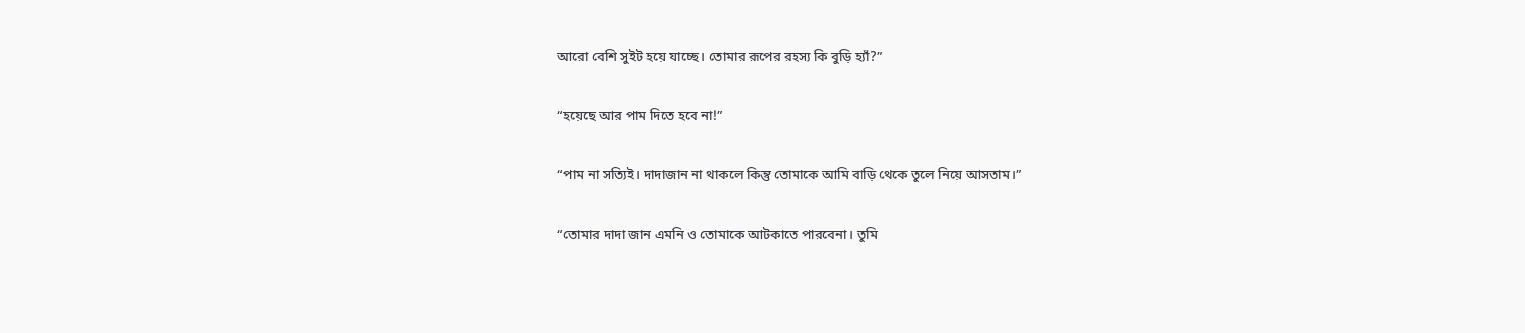আরো বেশি সুইট হয়ে যাচ্ছে। তোমার রূপের রহস্য কি বুড়ি হ্যাঁ?”

“হয়েছে আর পাম দিতে হবে না!”

“পাম না সত্যিই। দাদাজান না থাকলে কিন্তু তোমাকে আমি বাড়ি থেকে তুলে নিয়ে আসতাম।”

“তোমার দাদা জান এমনি ও তোমাকে আটকাতে পারবেনা। তুমি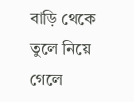বাড়ি থেকে তুলে নিয়ে গেলে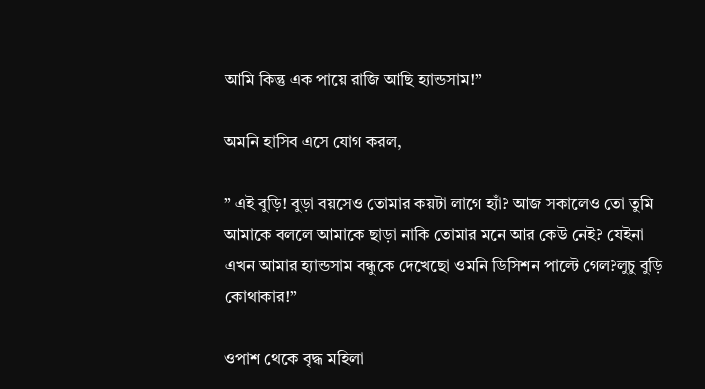আমি কিন্তু এক পায়ে রাজি আছি হ্যান্ডসাম!”

অমনি হাসিব এসে যোগ করল,

” এই বুড়ি! বুড়া বয়সেও তোমার কয়টা লাগে হ্যাঁ? আজ সকালেও তো তুমি আমাকে বললে আমাকে ছাড়া নাকি তোমার মনে আর কেউ নেই? যেইনা এখন আমার হ্যান্ডসাম বন্ধুকে দেখেছো ওমনি ডিসিশন পাল্টে গেল?লুচু বুড়ি কোথাকার!”

ওপাশ থেকে বৃদ্ধ মহিলা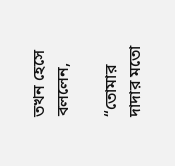তখন হেসে বললেন,

“তোমার দাদার মতো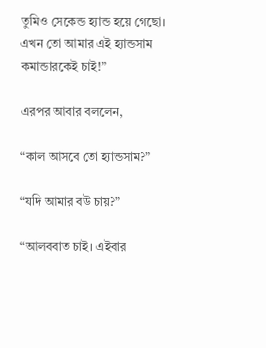তুমিও সেকেন্ড হ্যান্ড হয়ে গেছো। এখন তো আমার এই হ্যান্ডসাম কমান্ডারকেই চাই!”

এরপর আবার বললেন,

“কাল আসবে তো হ্যান্ডসাম?”

“যদি আমার বউ চায়?”

“আলববাত চাই। এইবার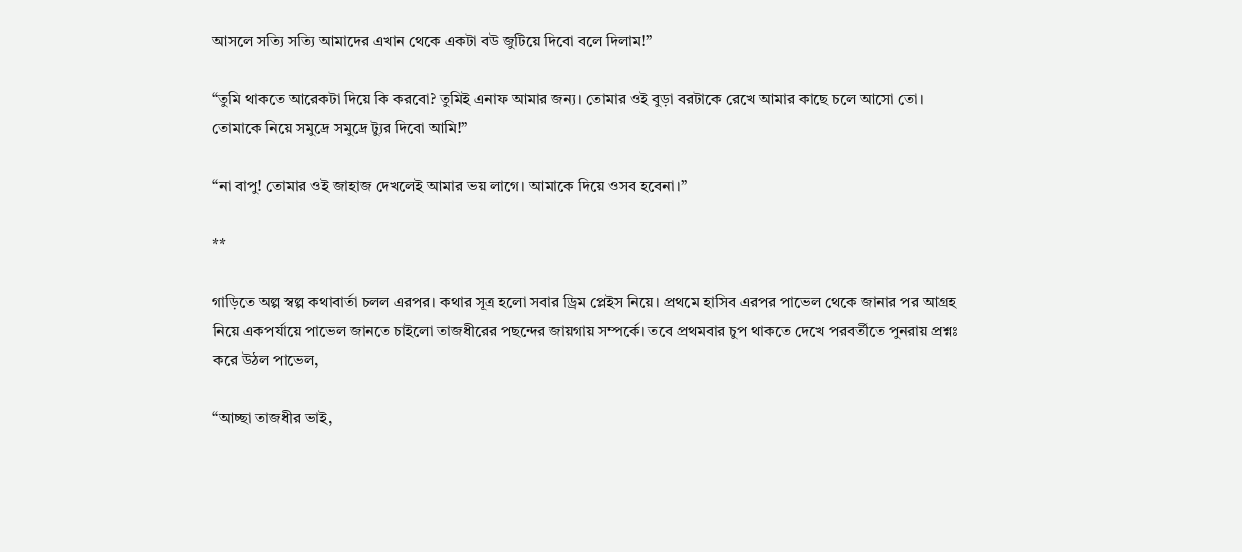আসলে সত্যি সত্যি আমাদের এখান থেকে একটা বউ জুটিয়ে দিবো বলে দিলাম!”

“তুমি থাকতে আরেকটা দিয়ে কি করবো? তুমিই এনাফ আমার জন্য। তোমার ওই বুড়া বরটাকে রেখে আমার কাছে চলে আসো তো। তোমাকে নিয়ে সমুদ্রে সমুদ্রে ট্যুর দিবো আমি!”

“না বাপু! তোমার ওই জাহাজ দেখলেই আমার ভয় লাগে। আমাকে দিয়ে ওসব হবেনা।”

**

গাড়িতে অল্প স্বল্প কথাবার্তা চলল এরপর। কথার সূত্র হলো সবার ড্রিম প্লেইস নিয়ে। প্রথমে হাসিব এরপর পাভেল থেকে জানার পর আগ্রহ নিয়ে একপর্যায়ে পাভেল জানতে চাইলো তাজধীরের পছন্দের জায়গায় সম্পর্কে। তবে প্রথমবার চুপ থাকতে দেখে পরবর্তীতে পুনরায় প্রশ্নঃ করে উঠল পাভেল,

“আচ্ছা তাজধীর ভাই,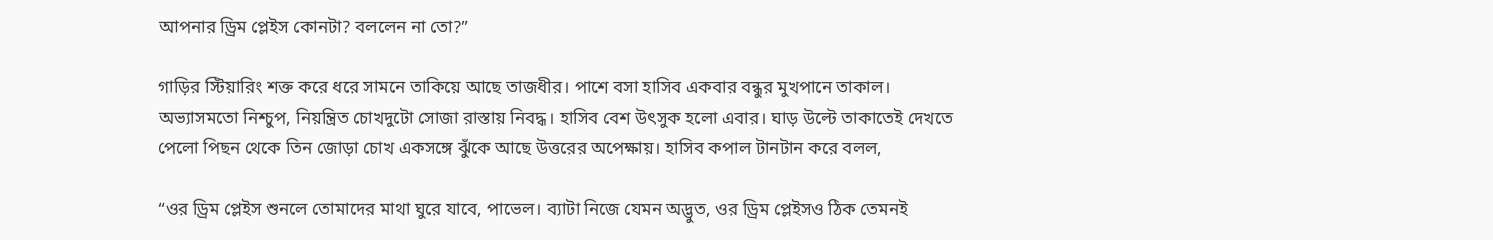আপনার ড্রিম প্লেইস কোনটা? বললেন না তো?”

গাড়ির স্টিয়ারিং শক্ত করে ধরে সামনে তাকিয়ে আছে তাজধীর। পাশে বসা হাসিব একবার বন্ধুর মুখপানে তাকাল। অভ্যাসমতো নিশ্চুপ, নিয়ন্ত্রিত চোখদুটো সোজা রাস্তায় নিবদ্ধ। হাসিব বেশ উৎসুক হলো এবার। ঘাড় উল্টে তাকাতেই দেখতে পেলো পিছন থেকে তিন জোড়া চোখ একসঙ্গে ঝুঁকে আছে উত্তরের অপেক্ষায়। হাসিব কপাল টানটান করে বলল,

“ওর ড্রিম প্লেইস শুনলে তোমাদের মাথা ঘুরে যাবে, পাভেল। ব্যাটা নিজে যেমন অদ্ভুত, ওর ড্রিম প্লেইসও ঠিক তেমনই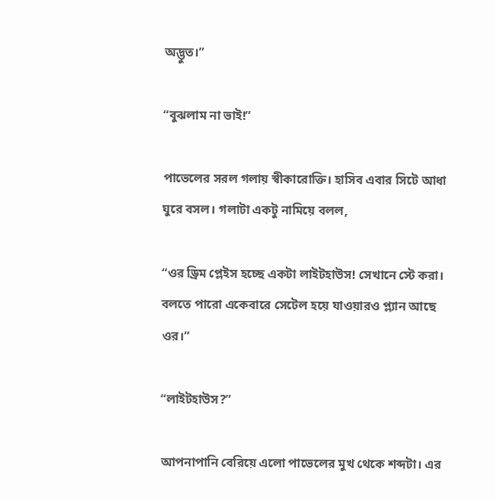অদ্ভুত।”

“বুঝলাম না ভাই!”

পাভেলের সরল গলায় স্বীকারোক্তি। হাসিব এবার সিটে আধা ঘুরে বসল। গলাটা একটু নামিয়ে বলল,

“ওর ড্রিম প্লেইস হচ্ছে একটা লাইটহাউস! সেখানে স্টে করা। বলতে পারো একেবারে সেটেল হয়ে যাওয়ারও প্ল্যান আছে ওর।”

“লাইটহাউস?”

আপনাপানি বেরিয়ে এলো পাভেলের মুখ থেকে শব্দটা। এর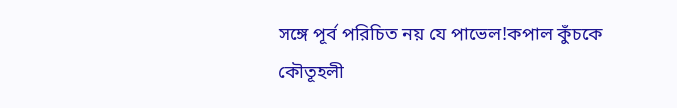সঙ্গে পূর্ব পরিচিত নয় যে পাভেল!কপাল কুঁচকে কৌতূহলী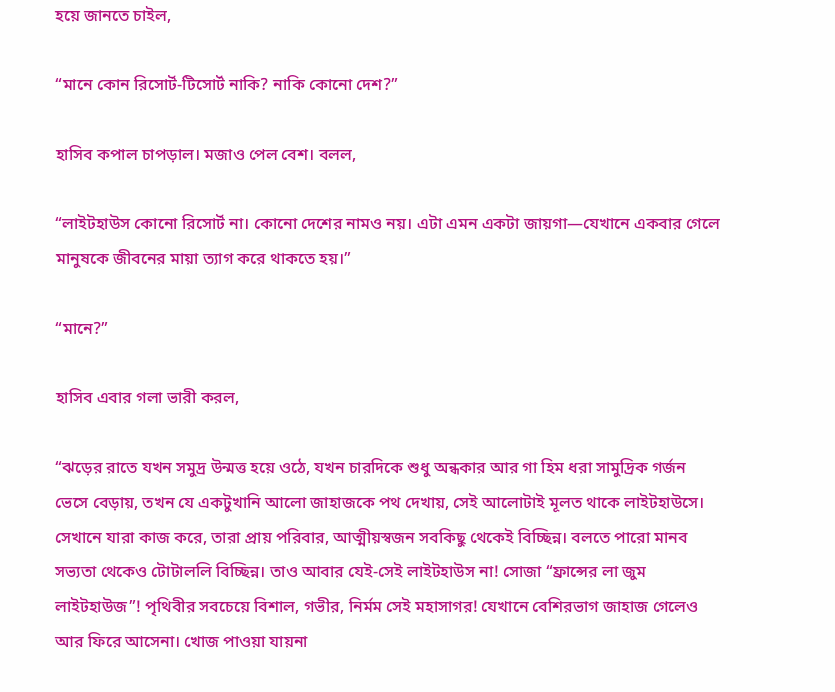হয়ে জানতে চাইল,

“মানে কোন রিসোর্ট-টিসোর্ট নাকি? নাকি কোনো দেশ?”

হাসিব কপাল চাপড়াল। মজাও পেল বেশ। বলল,

“লাইটহাউস কোনো রিসোর্ট না। কোনো দেশের নামও নয়। এটা এমন একটা জায়গা—যেখানে একবার গেলে মানুষকে জীবনের মায়া ত্যাগ করে থাকতে হয়।”

“মানে?”

হাসিব এবার গলা ভারী করল,

“ঝড়ের রাতে যখন সমুদ্র উন্মত্ত হয়ে ওঠে, যখন চারদিকে শুধু অন্ধকার আর গা হিম ধরা সামুদ্রিক গর্জন ভেসে বেড়ায়, তখন যে একটুখানি আলো জাহাজকে পথ দেখায়, সেই আলোটাই মূলত থাকে লাইটহাউসে। সেখানে যারা কাজ করে, তারা প্রায় পরিবার, আত্মীয়স্বজন সবকিছু থেকেই বিচ্ছিন্ন। বলতে পারো মানব সভ্যতা থেকেও টোটাললি বিচ্ছিন্ন। তাও আবার যেই-সেই লাইটহাউস না! সোজা “ফ্রান্সের লা জুম লাইটহাউজ”! পৃথিবীর সবচেয়ে বিশাল, গভীর, নির্মম সেই মহাসাগর! যেখানে বেশিরভাগ জাহাজ গেলেও আর ফিরে আসেনা। খোজ পাওয়া যায়না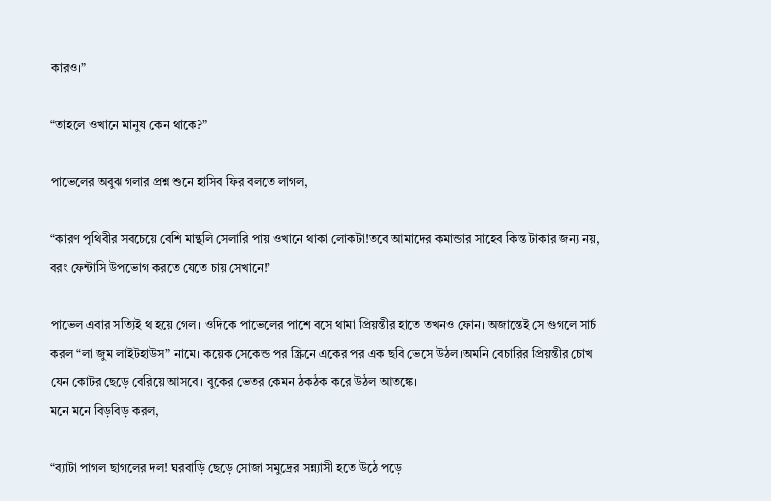কারও।”

“তাহলে ওখানে মানুষ কেন থাকে?”

পাভেলের অবুঝ গলার প্রশ্ন শুনে হাসিব ফির বলতে লাগল,

“কারণ পৃথিবীর সবচেয়ে বেশি মান্থলি সেলারি পায় ওখানে থাকা লোকটা!তবে আমাদের কমান্ডার সাহেব কিন্ত টাকার জন্য নয়, বরং ফেন্টাসি উপভোগ করতে যেতে চায় সেখানে!’

পাভেল এবার সত্যিই থ হয়ে গেল। ওদিকে পাভেলের পাশে বসে থামা প্রিয়ন্তীর হাতে তখনও ফোন। অজান্তেই সে গুগলে সার্চ করল “লা জুম লাইটহাউস” নামে। কয়েক সেকেন্ড পর স্ক্রিনে একের পর এক ছবি ভেসে উঠল।অমনি বেচারির প্রিয়ন্তীর চোখ যেন কোটর ছেড়ে বেরিয়ে আসবে। বুকের ভেতর কেমন ঠকঠক করে উঠল আতঙ্কে।
মনে মনে বিড়বিড় করল,

“ব্যাটা পাগল ছাগলের দল! ঘরবাড়ি ছেড়ে সোজা সমুদ্রের সন্ন্যাসী হতে উঠে পড়ে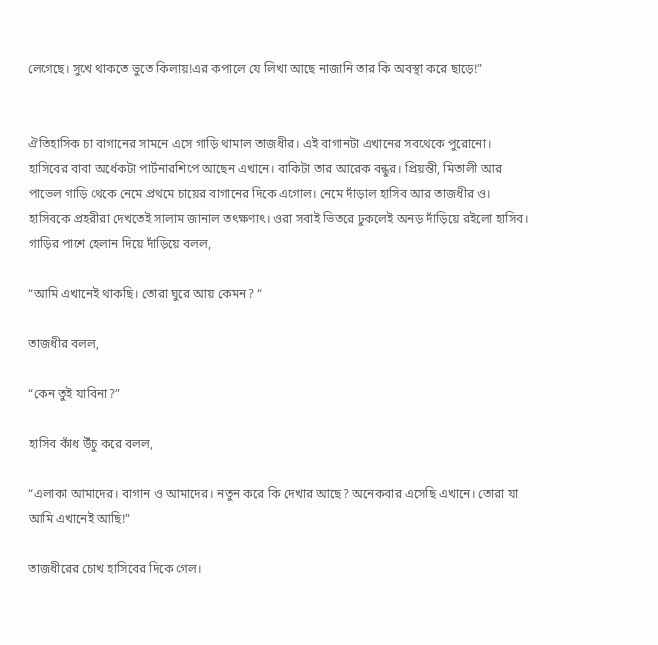লেগেছে। সুখে থাকতে ভুতে কিলায়!এর কপালে যে লিখা আছে নাজানি তার কি অবস্থা করে ছাড়ে!”


ঐতিহাসিক চা বাগানের সামনে এসে গাড়ি থামাল তাজধীর। এই বাগানটা এখানের সবথেকে পুরোনো। হাসিবের বাবা অর্ধেকটা পার্টনারশিপে আছেন এখানে। বাকিটা তার আরেক বন্ধুর। প্রিয়ন্তী, মিতালী আর পাভেল গাড়ি থেকে নেমে প্রথমে চায়ের বাগানের দিকে এগোল। নেমে দাঁড়াল হাসিব আর তাজধীর ও। হাসিবকে প্রহরীরা দেখতেই সালাম জানাল তৎক্ষণাৎ। ওরা সবাই ভিতরে ঢুকলেই অনড় দাঁড়িয়ে রইলো হাসিব। গাড়ির পাশে হেলান দিয়ে দাঁড়িয়ে বলল,

“আমি এখানেই থাকছি। তোরা ঘুরে আয় কেমন? “

তাজধীর বলল,

“কেন তুই যাবিনা?”

হাসিব কাঁধ উঁচু করে বলল,

“এলাকা আমাদের। বাগান ও আমাদের। নতুন করে কি দেখার আছে? অনেকবার এসেছি এখানে। তোরা যা আমি এখানেই আছি!”

তাজধীরের চোখ হাসিবের দিকে গেল।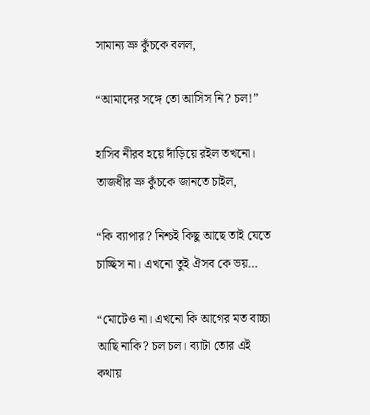সামান্য ভ্রু কুঁচকে বলল,

“আমাদের সঙ্গে তো আসিস নি? চল!”

হাসিব নীরব হয়ে দাঁড়িয়ে রইল তখনো। তাজধীর ভ্রু কুঁচকে জানতে চাইল,

“কি ব্যাপার? নিশ্চই কিছু আছে তাই যেতে চাচ্ছিস না। এখনো তুই ঐসব কে ভয়…

“মোটেও না। এখনো কি আগের মত বাচ্চা আছি নাকি? চল চল। ব্যাটা তোর এই কথায়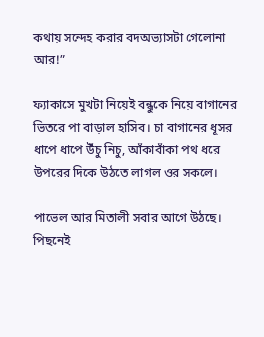কথায় সন্দেহ করার বদঅভ্যাসটা গেলোনা আর!”

ফ্যাকাসে মুখটা নিয়েই বন্ধুকে নিয়ে বাগানের ভিতরে পা বাড়াল হাসিব। চা বাগানের ধূসর ধাপে ধাপে উঁচু নিচু, আঁকাবাঁকা পথ ধরে উপরের দিকে উঠতে লাগল ওর সকলে।

পাভেল আর মিতালী সবার আগে উঠছে। পিছনেই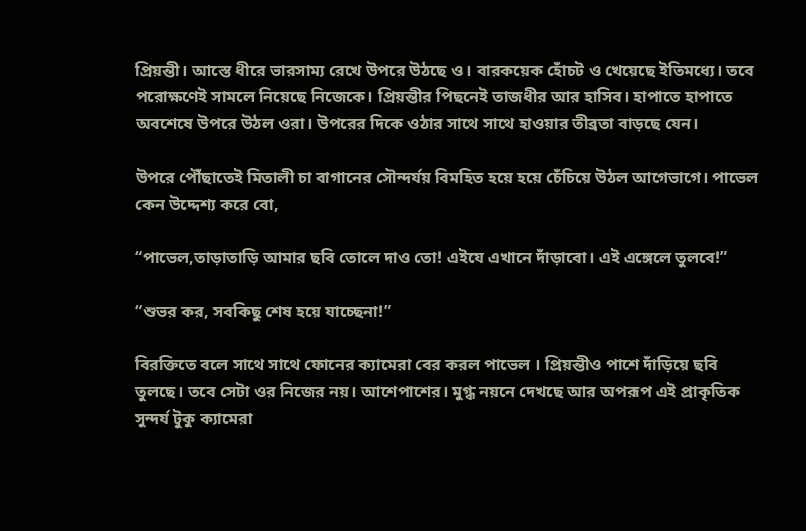প্রিয়ন্তী। আস্তে ধীরে ভারসাম্য রেখে উপরে উঠছে ও। বারকয়েক হোঁচট ও খেয়েছে ইতিমধ্যে। তবে পরোক্ষণেই সামলে নিয়েছে নিজেকে। প্রিয়ন্তীর পিছনেই তাজধীর আর হাসিব। হাপাতে হাপাতে অবশেষে উপরে উঠল ওরা। উপরের দিকে ওঠার সাথে সাথে হাওয়ার তীব্রতা বাড়ছে যেন।

উপরে পৌঁছাতেই মিতালী চা বাগানের সৌন্দর্যয় বিমহিত হয়ে হয়ে চেঁচিয়ে উঠল আগেভাগে। পাভেল কেন উদ্দেশ্য করে বো,

“পাভেল,তাড়াতাড়ি আমার ছবি তোলে দাও তো! এইযে এখানে দাঁড়াবো। এই এঙ্গেলে তুলবে!”

“শুভর কর, সবকিছু শেষ হয়ে যাচ্ছেনা!”

বিরক্তিতে বলে সাথে সাথে ফোনের ক্যামেরা বের করল পাভেল । প্রিয়ন্তীও পাশে দাঁড়িয়ে ছবি তুলছে। তবে সেটা ওর নিজের নয়। আশেপাশের। মুগ্ধ নয়নে দেখছে আর অপরূপ এই প্রাকৃতিক সুন্দর্য টুকু ক্যামেরা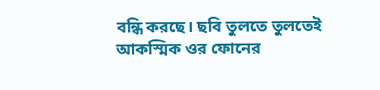বন্ধি করছে। ছবি তুলতে তুলতেই আকস্মিক ওর ফোনের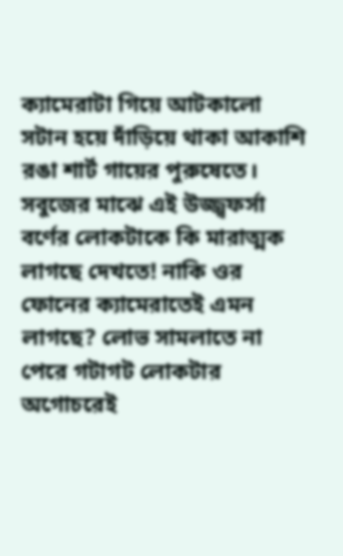ক্যামেরাটা গিয়ে আটকালো সটান হয়ে দাঁড়িয়ে থাকা আকাশি রঙা শার্ট গায়ের পুরুষেতে। সবুজের মাঝে এই উজ্জ্বফর্সা বর্ণের লোকটাকে কি মারাত্মক লাগছে দেখতে! নাকি ওর ফোনের ক্যামেরাতেই এমন লাগছে? লোভ সামলাতে না পেরে গটাগট লোকটার অগোচরেই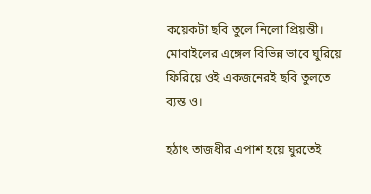কয়েকটা ছবি তুলে নিলো প্রিয়ন্তী। মোবাইলের এঙ্গেল বিভিন্ন ভাবে ঘুরিয়ে ফিরিয়ে ওই একজনেরই ছবি তুলতে ব্যস্ত ও।

হঠাৎ তাজধীর এপাশ হয়ে ঘুরতেই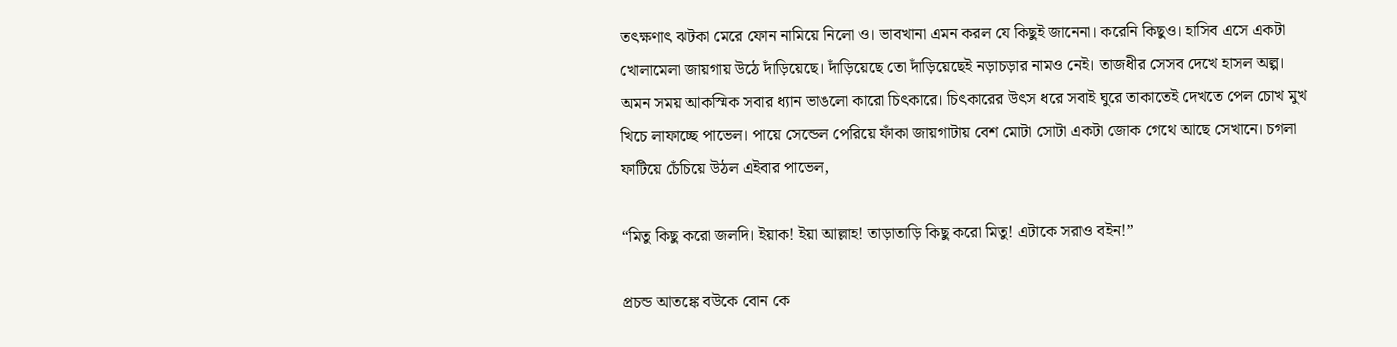তৎক্ষণাৎ ঝটকা মেরে ফোন নামিয়ে নিলো ও। ভাবখানা এমন করল যে কিছুই জানেনা। করেনি কিছুও। হাসিব এসে একটা খোলামেলা জায়গায় উঠে দাঁড়িয়েছে। দাঁড়িয়েছে তো দাঁড়িয়েছেই নড়াচড়ার নামও নেই। তাজধীর সেসব দেখে হাসল অল্প। অমন সময় আকস্মিক সবার ধ্যান ভাঙলো কারো চিৎকারে। চিৎকারের উৎস ধরে সবাই ঘুরে তাকাতেই দেখতে পেল চোখ মুখ খিচে লাফাচ্ছে পাভেল। পায়ে সেন্ডেল পেরিয়ে ফাঁকা জায়গাটায় বেশ মোটা সোটা একটা জোক গেথে আছে সেখানে। চগলা ফাটিয়ে চেঁচিয়ে উঠল এইবার পাভেল,

“মিতু কিছু করো জলদি। ইয়াক! ইয়া আল্লাহ! তাড়াতাড়ি কিছু করো মিতু! এটাকে সরাও বইন!”

প্রচন্ড আতঙ্কে বউকে বোন কে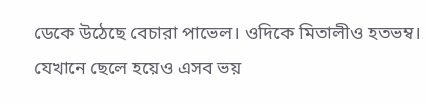ডেকে উঠেছে বেচারা পাভেল। ওদিকে মিতালীও হতভম্ব। যেখানে ছেলে হয়েও এসব ভয়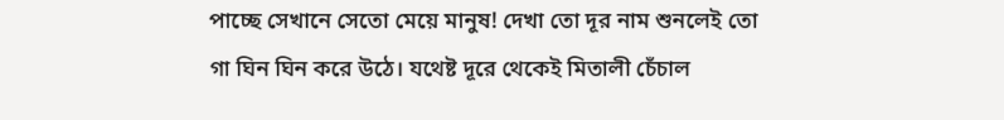পাচ্ছে সেখানে সেতো মেয়ে মানুষ! দেখা তো দূর নাম শুনলেই তো গা ঘিন ঘিন করে উঠে। যথেষ্ট দূরে থেকেই মিতালী চেঁচাল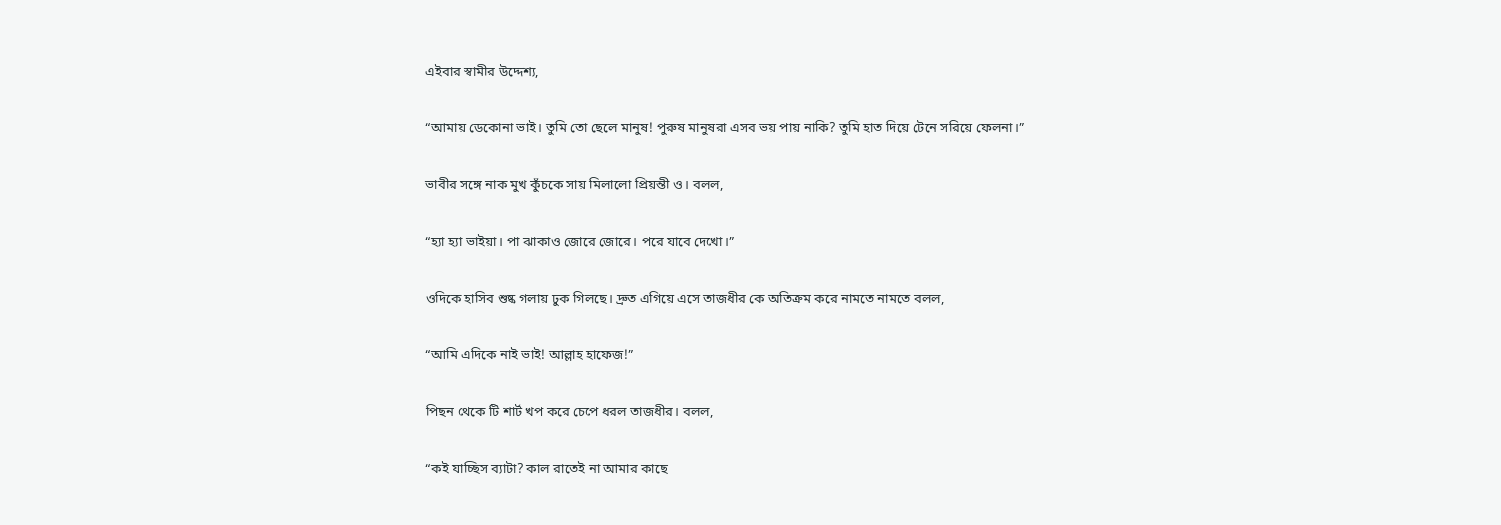এইবার স্বামীর উদ্দেশ্য,

“আমায় ডেকোনা ভাই। তুমি তো ছেলে মানুষ! পুরুষ মানুষরা এসব ভয় পায় নাকি? তুমি হাত দিয়ে টেনে সরিয়ে ফেলনা।”

ভাবীর সঙ্গে নাক মুখ কুঁচকে সায় মিলালো প্রিয়ন্তী ও। বলল,

“হ্যা হ্যা ভাইয়া। পা ঝাকাও জোরে জোরে। পরে যাবে দেখো।”

ওদিকে হাসিব শুষ্ক গলায় ঢুক গিলছে। দ্রুত এগিয়ে এসে তাজধীর কে অতিক্রম করে নামতে নামতে বলল,

“আমি এদিকে নাই ভাই! আল্লাহ হাফেজ!”

পিছন থেকে টি শার্ট খপ করে চেপে ধরল তাজধীর। বলল,

“কই যাচ্ছিস ব্যাটা? কাল রাতেই না আমার কাছে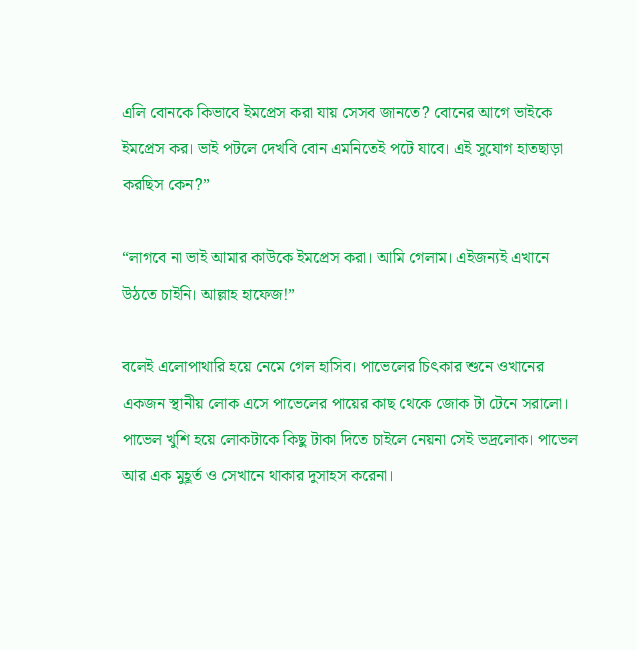এলি বোনকে কিভাবে ইমপ্রেস করা যায় সেসব জানতে? বোনের আগে ভাইকে ইমপ্রেস কর। ভাই পটলে দেখবি বোন এমনিতেই পটে যাবে। এই সুযোগ হাতছাড়া করছিস কেন?”

“লাগবে না ভাই আমার কাউকে ইমপ্রেস করা। আমি গেলাম। এইজন্যই এখানে উঠতে চাইনি। আল্লাহ হাফেজ!”

বলেই এলোপাথারি হয়ে নেমে গেল হাসিব। পাভেলের চিৎকার শুনে ওখানের একজন স্থানীয় লোক এসে পাভেলের পায়ের কাছ থেকে জোক টা টেনে সরালো। পাভেল খুশি হয়ে লোকটাকে কিছু টাকা দিতে চাইলে নেয়না সেই ভদ্রলোক। পাভেল আর এক মুহূর্ত ও সেখানে থাকার দুসাহস করেনা।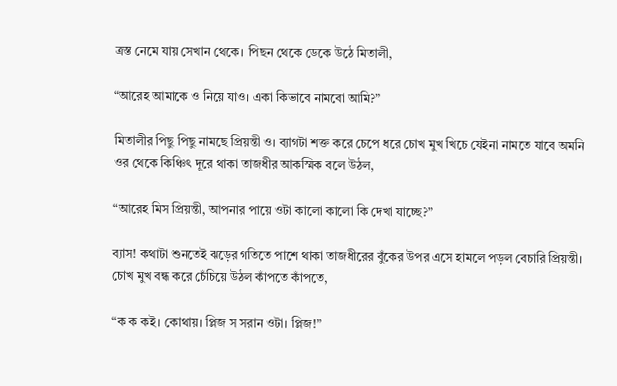ত্রস্ত নেমে যায় সেখান থেকে। পিছন থেকে ডেকে উঠে মিতালী,

“আরেহ আমাকে ও নিয়ে যাও। একা কিভাবে নামবো আমি?”

মিতালীর পিছু পিছু নামছে প্রিয়ন্তী ও। ব্যাগটা শক্ত করে চেপে ধরে চোখ মুখ খিচে যেইনা নামতে যাবে অমনি ওর থেকে কিঞ্চিৎ দূরে থাকা তাজধীর আকস্মিক বলে উঠল,

“আরেহ মিস প্রিয়ন্তী, আপনার পায়ে ওটা কালো কালো কি দেখা যাচ্ছে?”

ব্যাস! কথাটা শুনতেই ঝড়ের গতিতে পাশে থাকা তাজধীরের বুঁকের উপর এসে হামলে পড়ল বেচারি প্রিয়ন্তী। চোখ মুখ বন্ধ করে চেঁচিয়ে উঠল কাঁপতে কাঁপতে,

“ক ক কই। কোথায়। প্লিজ স সরান ওটা। প্লিজ!”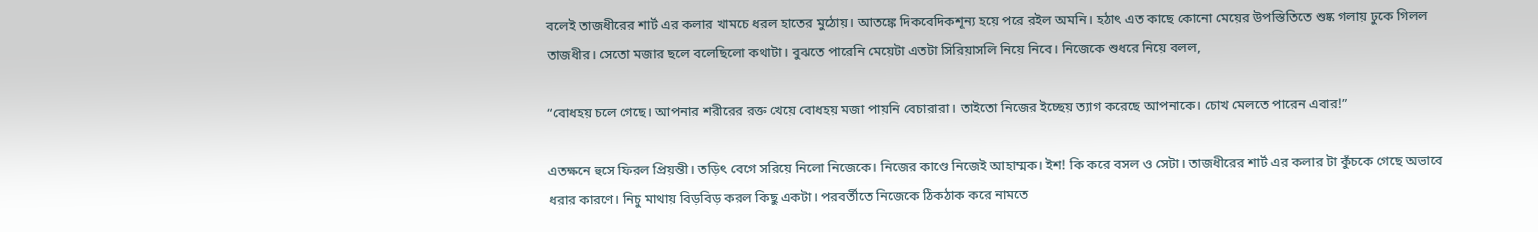বলেই তাজধীরের শার্ট এর কলার খামচে ধরল হাতের মুঠোয়। আতঙ্কে দিকবেদিকশূন্য হয়ে পরে রইল অমনি। হঠাৎ এত কাছে কোনো মেয়ের উপস্তিতিতে শুষ্ক গলায় ঢুকে গিলল তাজধীর। সেতো মজার ছলে বলেছিলো কথাটা। বুঝতে পারেনি মেয়েটা এতটা সিরিয়াসলি নিয়ে নিবে। নিজেকে শুধরে নিয়ে বলল,

“বোধহয় চলে গেছে। আপনার শরীরের রক্ত খেয়ে বোধহয় মজা পায়নি বেচারারা। তাইতো নিজের ইচ্ছেয় ত্যাগ করেছে আপনাকে। চোখ মেলতে পারেন এবার!”

এতক্ষনে হুসে ফিরল প্রিয়ন্তী। তড়িৎ বেগে সরিয়ে নিলো নিজেকে। নিজের কাণ্ডে নিজেই আহাম্মক। ইশ! কি করে বসল ও সেটা। তাজধীরের শার্ট এর কলার টা কুঁচকে গেছে অভাবে ধরার কারণে। নিচু মাথায় বিড়বিড় করল কিছু একটা। পরবর্তীতে নিজেকে ঠিকঠাক করে নামতে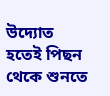উদ্যোত হতেই পিছন থেকে শুনতে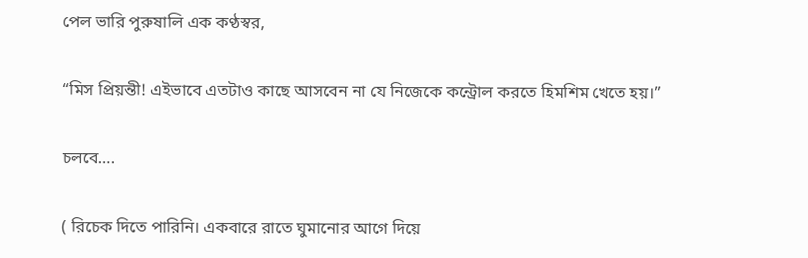পেল ভারি পুরুষালি এক কণ্ঠস্বর,

“মিস প্রিয়ন্তী! এইভাবে এতটাও কাছে আসবেন না যে নিজেকে কন্ট্রোল করতে হিমশিম খেতে হয়।”

চলবে….

( রিচেক দিতে পারিনি। একবারে রাতে ঘুমানোর আগে দিয়ে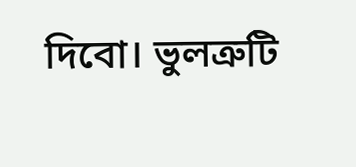দিবো। ভুলত্রুটি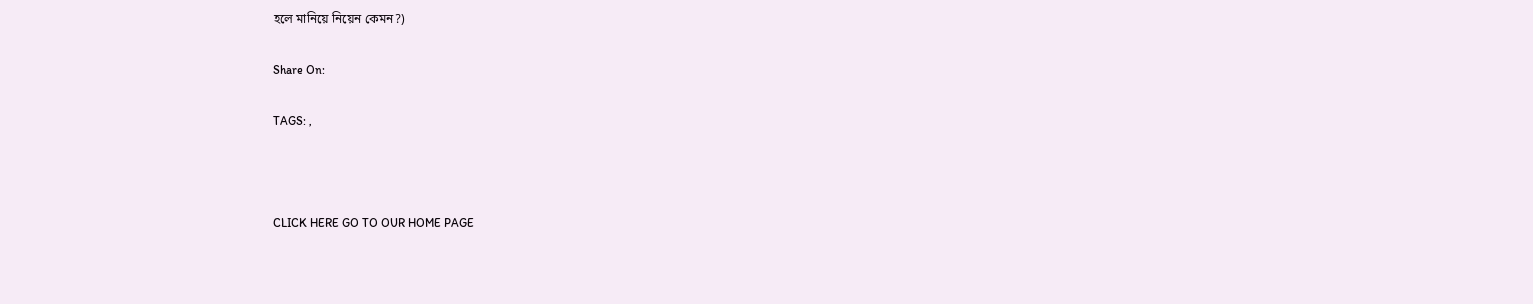হলে মানিয়ে নিয়েন কেমন?)

Share On:

TAGS: ,



CLICK HERE GO TO OUR HOME PAGE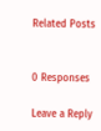Related Posts


0 Responses

Leave a Reply